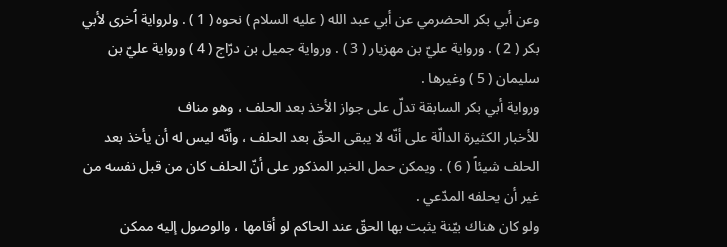وعن أبي بكر الحضرمي عن أبي عبد الله ( عليه السلام ) نحوه ( 1 ) . ولرواية اُخرى لأبي
بكر ( 2 ) . ورواية عليّ بن مهزيار ( 3 ) . ورواية جميل بن درّاج ( 4 ) ورواية عليّ بن
سليمان ( 5 ) وغيرها .
ورواية أبي بكر السابقة تدلّ على جواز الأخذ بعد الحلف ، وهو مناف
للأخبار الكثيرة الدالّة على أنّه لا يبقى الحقّ بعد الحلف ، وأنّه ليس له أن يأخذ بعد
الحلف شيئاً ( 6 ) . ويمكن حمل الخبر المذكور على أنّ الحلف كان من قبل نفسه من
غير أن يحلفه المدّعي .
ولو كان هناك بيّنة يثبت بها الحقّ عند الحاكم لو أقامها ، والوصول إليه ممكن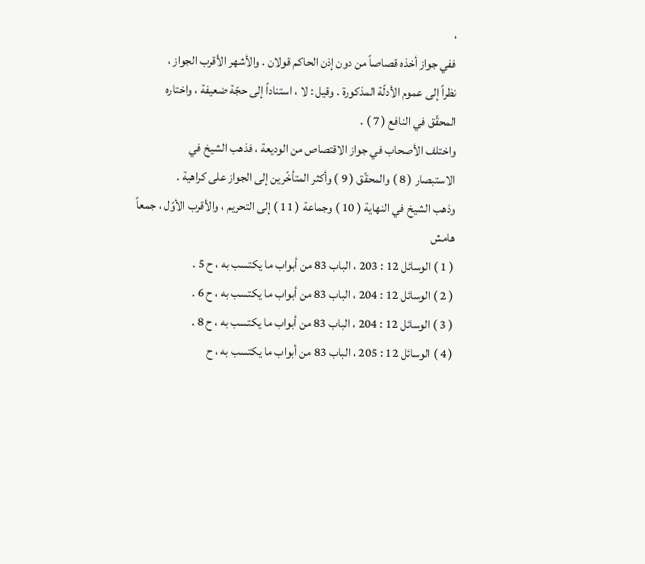،
ففي جواز أخذه قصاصاً من دون إذن الحاكم قولان . والأشهر الأقرب الجواز ،
نظراً إلى عموم الأدلّة المذكورة . وقيل : لا ، استناداً إلى حجّة ضعيفة ، واختاره
المحقّق في النافع ( 7 ) .
واختلف الأصحاب في جواز الاقتصاص من الوديعة ، فذهب الشيخ في
الاستبصار ( 8 ) والمحقّق ( 9 ) وأكثر المتأخّرين إلى الجواز على كراهية .
وذهب الشيخ في النهاية ( 10 ) وجماعة ( 11 ) إلى التحريم ، والأقرب الأوّل ، جمعاً
هامش
( 1 ) الوسائل 12 : 203 ، الباب 83 من أبواب ما يكتسب به ، ح 5 .
( 2 ) الوسائل 12 : 204 ، الباب 83 من أبواب ما يكتسب به ، ح 6 .
( 3 ) الوسائل 12 : 204 ، الباب 83 من أبواب ما يكتسب به ، ح 8 .
( 4 ) الوسائل 12 : 205 ، الباب 83 من أبواب ما يكتسب به ، ح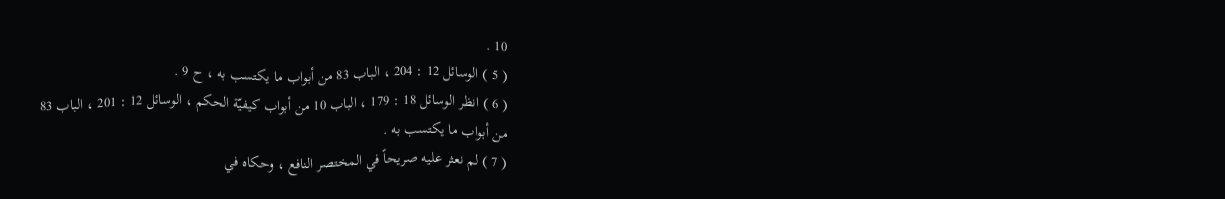10 .
( 5 ) الوسائل 12 : 204 ، الباب 83 من أبواب ما يكتسب به ، ح 9 .
( 6 ) انظر الوسائل 18 : 179 ، الباب 10 من أبواب كيفيّة الحكم ، الوسائل 12 : 201 ، الباب 83
من أبواب ما يكتسب به .
( 7 ) لم نعثر عليه صريحاً في المختصر النافع ، وحكاه في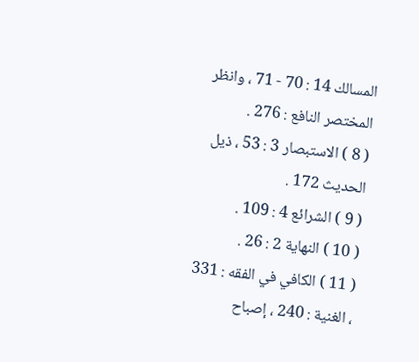المسالك 14 : 70 - 71 ، وانظر
المختصر النافع : 276 .
( 8 ) الاستبصار 3 : 53 ، ذيل الحديث 172 .
( 9 ) الشرائع 4 : 109 .
( 10 ) النهاية 2 : 26 .
( 11 ) الكافي في الفقه : 331 ، الغنية : 240 ، إصباح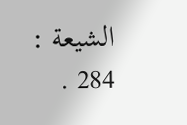الشيعة : 284 .